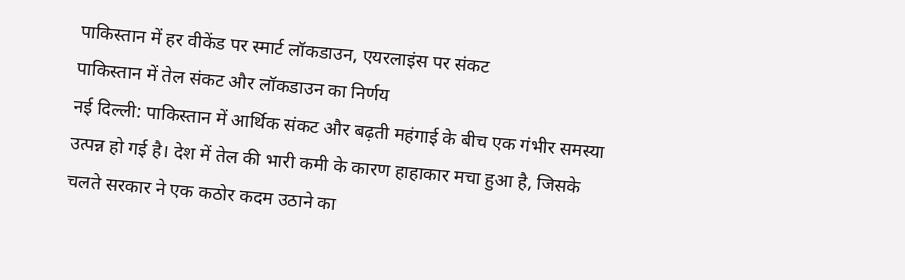पाकिस्तान में हर वीकेंड पर स्मार्ट लॉकडाउन, एयरलाइंस पर संकट
पाकिस्तान में तेल संकट और लॉकडाउन का निर्णय
नई दिल्ली: पाकिस्तान में आर्थिक संकट और बढ़ती महंगाई के बीच एक गंभीर समस्या उत्पन्न हो गई है। देश में तेल की भारी कमी के कारण हाहाकार मचा हुआ है, जिसके चलते सरकार ने एक कठोर कदम उठाने का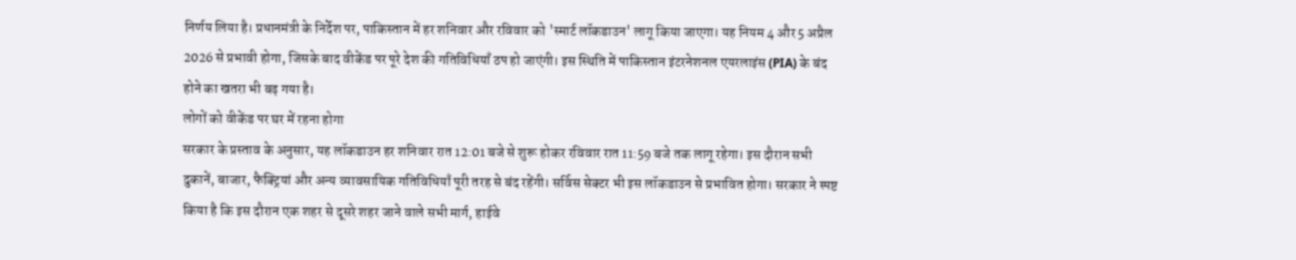निर्णय लिया है। प्रधानमंत्री के निर्देश पर, पाकिस्तान में हर शनिवार और रविवार को 'स्मार्ट लॉकडाउन' लागू किया जाएगा। यह नियम 4 और 5 अप्रैल 2026 से प्रभावी होगा, जिसके बाद वीकेंड पर पूरे देश की गतिविधियाँ ठप हो जाएंगी। इस स्थिति में पाकिस्तान इंटरनेशनल एयरलाइंस (PIA) के बंद होने का खतरा भी बढ़ गया है।
लोगों को वीकेंड पर घर में रहना होगा
सरकार के प्रस्ताव के अनुसार, यह लॉकडाउन हर शनिवार रात 12:01 बजे से शुरू होकर रविवार रात 11:59 बजे तक लागू रहेगा। इस दौरान सभी दुकानें, बाजार, फैक्ट्रियां और अन्य व्यावसायिक गतिविधियाँ पूरी तरह से बंद रहेंगी। सर्विस सेक्टर भी इस लॉकडाउन से प्रभावित होगा। सरकार ने स्पष्ट किया है कि इस दौरान एक शहर से दूसरे शहर जाने वाले सभी मार्ग, हाईवे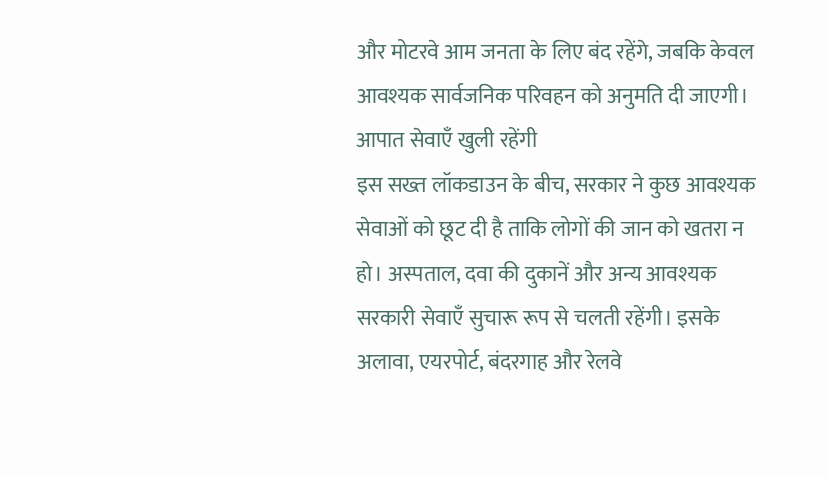और मोटरवे आम जनता के लिए बंद रहेंगे, जबकि केवल आवश्यक सार्वजनिक परिवहन को अनुमति दी जाएगी।
आपात सेवाएँ खुली रहेंगी
इस सख्त लॉकडाउन के बीच, सरकार ने कुछ आवश्यक सेवाओं को छूट दी है ताकि लोगों की जान को खतरा न हो। अस्पताल, दवा की दुकानें और अन्य आवश्यक सरकारी सेवाएँ सुचारू रूप से चलती रहेंगी। इसके अलावा, एयरपोर्ट, बंदरगाह और रेलवे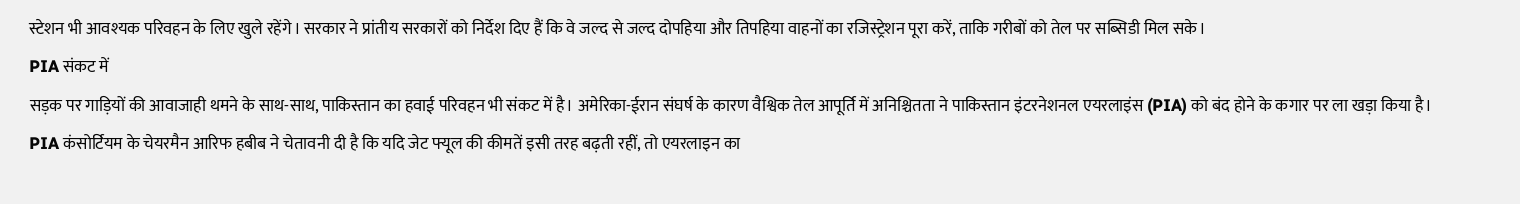स्टेशन भी आवश्यक परिवहन के लिए खुले रहेंगे। सरकार ने प्रांतीय सरकारों को निर्देश दिए हैं कि वे जल्द से जल्द दोपहिया और तिपहिया वाहनों का रजिस्ट्रेशन पूरा करें, ताकि गरीबों को तेल पर सब्सिडी मिल सके।
PIA संकट में
सड़क पर गाड़ियों की आवाजाही थमने के साथ-साथ, पाकिस्तान का हवाई परिवहन भी संकट में है। अमेरिका-ईरान संघर्ष के कारण वैश्विक तेल आपूर्ति में अनिश्चितता ने पाकिस्तान इंटरनेशनल एयरलाइंस (PIA) को बंद होने के कगार पर ला खड़ा किया है। PIA कंसोर्टियम के चेयरमैन आरिफ हबीब ने चेतावनी दी है कि यदि जेट फ्यूल की कीमतें इसी तरह बढ़ती रहीं, तो एयरलाइन का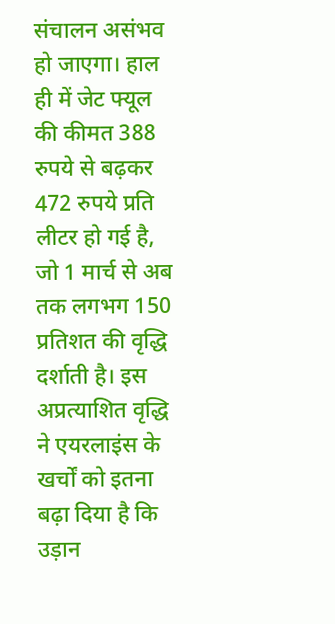संचालन असंभव हो जाएगा। हाल ही में जेट फ्यूल की कीमत 388 रुपये से बढ़कर 472 रुपये प्रति लीटर हो गई है, जो 1 मार्च से अब तक लगभग 150 प्रतिशत की वृद्धि दर्शाती है। इस अप्रत्याशित वृद्धि ने एयरलाइंस के खर्चों को इतना बढ़ा दिया है कि उड़ान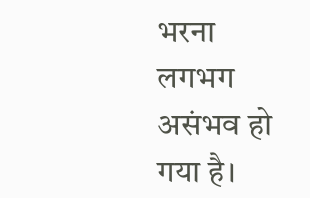भरना लगभग असंभव हो गया है।